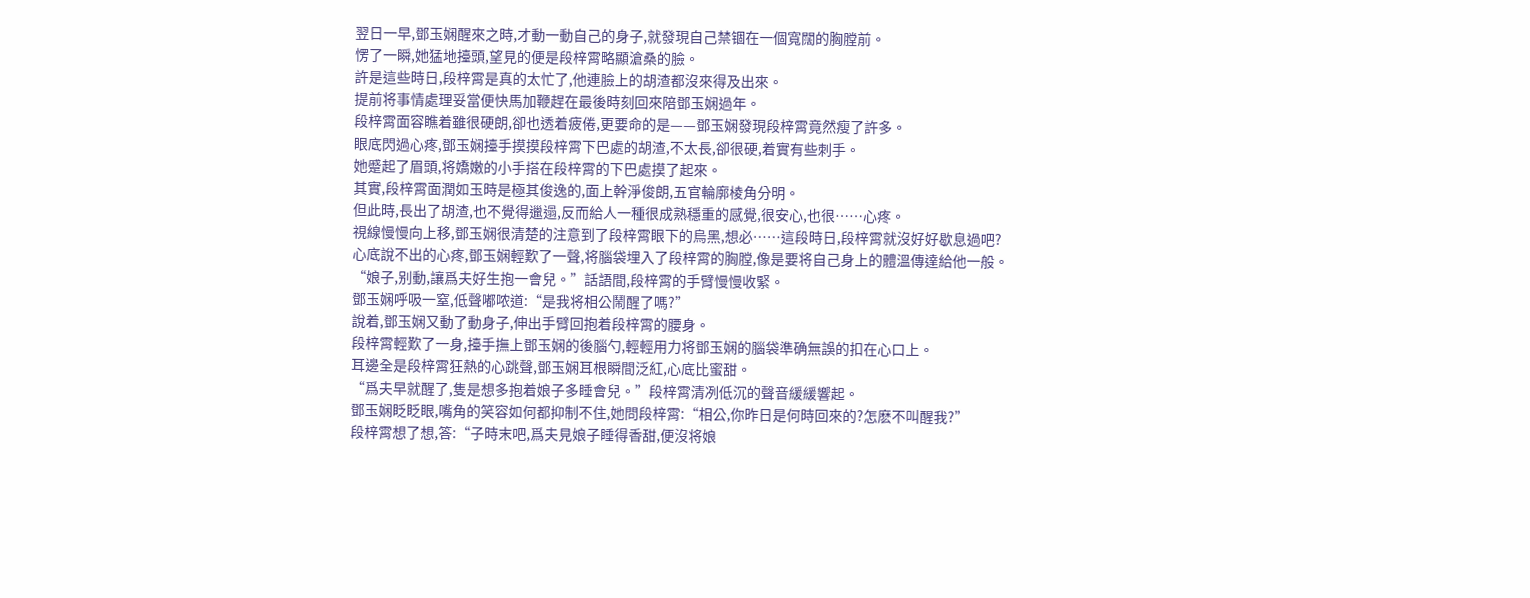翌日一早,鄧玉娴醒來之時,才動一動自己的身子,就發現自己禁锢在一個寬闊的胸膛前。
愣了一瞬,她猛地擡頭,望見的便是段梓霄略顯滄桑的臉。
許是這些時日,段梓霄是真的太忙了,他連臉上的胡渣都沒來得及出來。
提前将事情處理妥當便快馬加鞭趕在最後時刻回來陪鄧玉娴過年。
段梓霄面容瞧着雖很硬朗,卻也透着疲倦,更要命的是——鄧玉娴發現段梓霄竟然瘦了許多。
眼底閃過心疼,鄧玉娴擡手摸摸段梓霄下巴處的胡渣,不太長,卻很硬,着實有些刺手。
她蹙起了眉頭,将嬌嫩的小手搭在段梓霄的下巴處摸了起來。
其實,段梓霄面潤如玉時是極其俊逸的,面上幹淨俊朗,五官輪廓棱角分明。
但此時,長出了胡渣,也不覺得邋遢,反而給人一種很成熟穩重的感覺,很安心,也很……心疼。
視線慢慢向上移,鄧玉娴很清楚的注意到了段梓霄眼下的烏黑,想必……這段時日,段梓霄就沒好好歇息過吧?
心底說不出的心疼,鄧玉娴輕歎了一聲,将腦袋埋入了段梓霄的胸膛,像是要将自己身上的體溫傳達給他一般。
“娘子,别動,讓爲夫好生抱一會兒。”話語間,段梓霄的手臂慢慢收緊。
鄧玉娴呼吸一窒,低聲嘟哝道:“是我将相公鬧醒了嗎?”
說着,鄧玉娴又動了動身子,伸出手臂回抱着段梓霄的腰身。
段梓霄輕歎了一身,擡手撫上鄧玉娴的後腦勺,輕輕用力将鄧玉娴的腦袋準确無誤的扣在心口上。
耳邊全是段梓霄狂熱的心跳聲,鄧玉娴耳根瞬間泛紅,心底比蜜甜。
“爲夫早就醒了,隻是想多抱着娘子多睡會兒。”段梓霄清冽低沉的聲音緩緩響起。
鄧玉娴眨眨眼,嘴角的笑容如何都抑制不住,她問段梓霄:“相公,你昨日是何時回來的?怎麽不叫醒我?”
段梓霄想了想,答:“子時末吧,爲夫見娘子睡得香甜,便沒将娘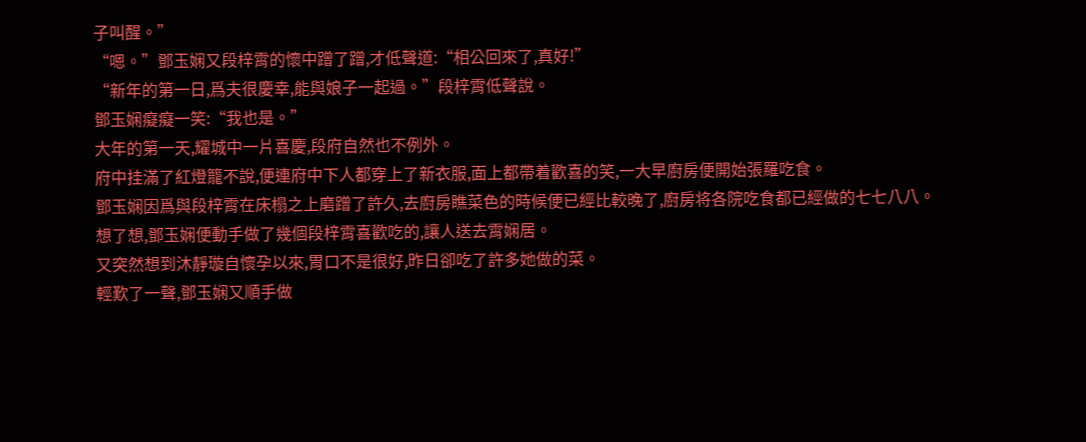子叫醒。”
“嗯。”鄧玉娴又段梓霄的懷中蹭了蹭,才低聲道:“相公回來了,真好!”
“新年的第一日,爲夫很慶幸,能與娘子一起過。”段梓霄低聲說。
鄧玉娴癡癡一笑:“我也是。”
大年的第一天,耀城中一片喜慶,段府自然也不例外。
府中挂滿了紅燈籠不說,便連府中下人都穿上了新衣服,面上都帶着歡喜的笑,一大早廚房便開始張羅吃食。
鄧玉娴因爲與段梓霄在床榻之上磨蹭了許久,去廚房瞧菜色的時候便已經比較晚了,廚房将各院吃食都已經做的七七八八。
想了想,鄧玉娴便動手做了幾個段梓霄喜歡吃的,讓人送去霄娴居。
又突然想到沐靜璇自懷孕以來,胃口不是很好,昨日卻吃了許多她做的菜。
輕歎了一聲,鄧玉娴又順手做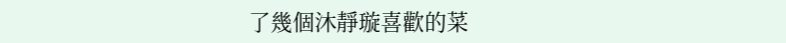了幾個沐靜璇喜歡的菜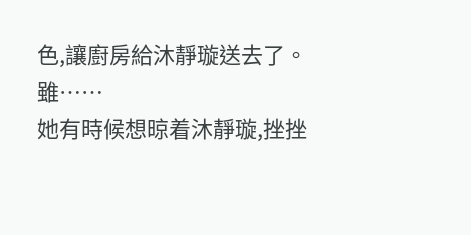色,讓廚房給沐靜璇送去了。
雖……
她有時候想晾着沐靜璇,挫挫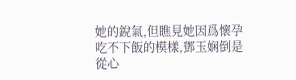她的銳氣,但瞧見她因爲懷孕吃不下飯的模樣,鄧玉娴倒是從心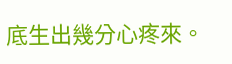底生出幾分心疼來。